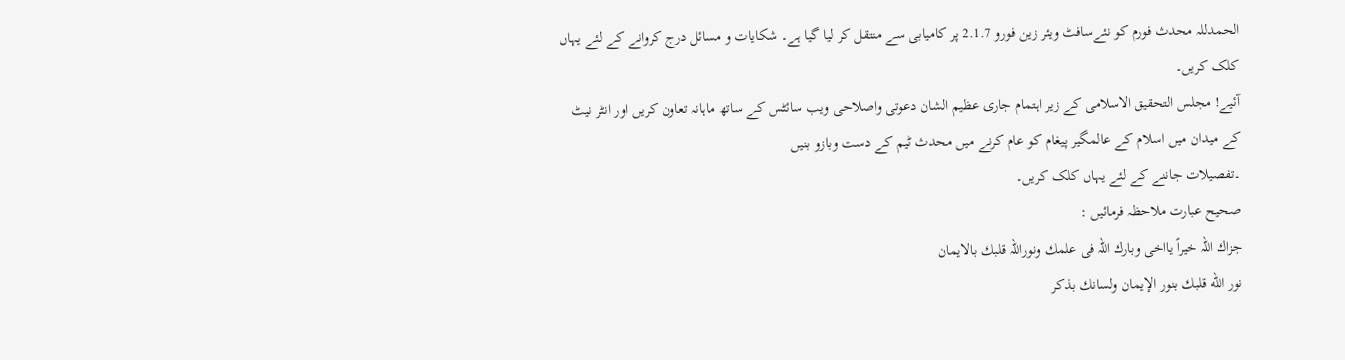الحمدللہ محدث فورم کو نئےسافٹ ویئر زین فورو 2.1.7 پر کامیابی سے منتقل کر لیا گیا ہے۔ شکایات و مسائل درج کروانے کے لئے یہاں کلک کریں۔
آئیے! مجلس التحقیق الاسلامی کے زیر اہتمام جاری عظیم الشان دعوتی واصلاحی ویب سائٹس کے ساتھ ماہانہ تعاون کریں اور انٹر نیٹ کے میدان میں اسلام کے عالمگیر پیغام کو عام کرنے میں محدث ٹیم کے دست وبازو بنیں
۔تفصیلات جاننے کے لئے یہاں کلک کریں۔
صحیح عبارت ملاحظہ فرمائیں :
جزاك اللہ خيراً یااخی وبارك اللہ فی علمك ونوراللہ قلبك بالایمان
نور الله قلبك بنور الإيمان ولسانك بذكر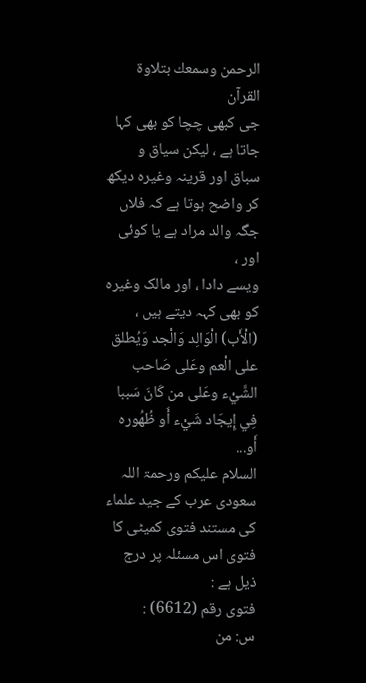الرحمن وسمعك بتلاوة القرآن
جی کبھی چچا کو بھی کہا جاتا ہے ، لیکن سیاق و سباق اور قرینہ وغیرہ دیکھ کر واضح ہوتا ہے کہ فلاں جگہ والد مراد ہے یا کوئی اور ،
ویسے دادا ، اور مالک وغیرہ کو بھی کہہ دیتے ہیں ،
(الْأَب) الْوَالِد وَالْجد وَيُطلق على الْعم وعَلى صَاحب الشَّيْء وعَلى من كَانَ سَببا فِي إِيجَاد شَيْء أَو ظُهُوره أَو...
السلام علیکم ورحمۃ اللہ
سعودی عرب کے جید علماء کی مستند فتوی کمیٹی کا فتوی اس مسئلہ پر درج ذیل ہے :
فتوى رقم (6612) :
س: من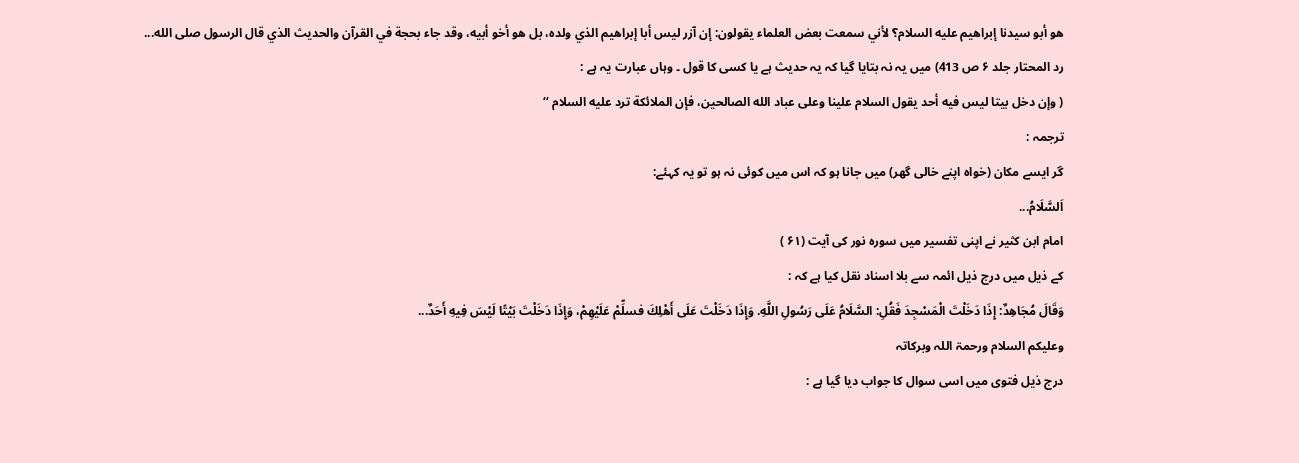هو أبو سيدنا إبراهيم عليه السلام؟ لأني سمعت بعض العلماء يقولون: إن آزر ليس أبا إبراهيم الذي ولده، بل هو أخو أبيه، وقد جاء بحجة في القرآن والحديث الذي قال الرسول صلى الله...
رد المحتار جلد ۶ ص 413) میں یہ نہ بتایا گیا کہ یہ حدیث ہے یا کسی کا قول ۔ وہاں عبارت یہ ہے :
( وإن دخل بيتا ليس فيه أحد يقول السلام علينا وعلى عباد الله الصالحين، فإن الملائكة ترد عليه السلام ‘‘
ترجمہ :
گر ایسے مکان (خواہ اپنے خالی گھر) میں جانا ہو کہ اس میں کوئی نہ ہو تو یہ کہئے:
اَلسَّلَامُ...
امام ابن کثیر نے اپنی تفسیر میں سورہ نور کی آیت (۶۱ )
کے ذیل میں درج ذیل ائمہ سے بلا اسناد نقل کیا ہے کہ :
وَقَالَ مُجَاهِدٌ: إِذَا دَخَلْتَ الْمَسْجِدَ فَقُلِ: السَّلَامُ عَلَى رَسُولِ اللَّهِ. وَإِذَا دَخَلْتَ عَلَى أَهْلِكَ فسلِّمْ عَلَيْهِمْ، وَإِذَا دَخَلْتَ بَيْتًا لَيْسَ فِيهِ أَحَدٌ...
وعلیکم السلام ورحمۃ اللہ وبرکاتہ
درج ذیل فتوی میں اسی سوال کا جواب دیا گیا ہے :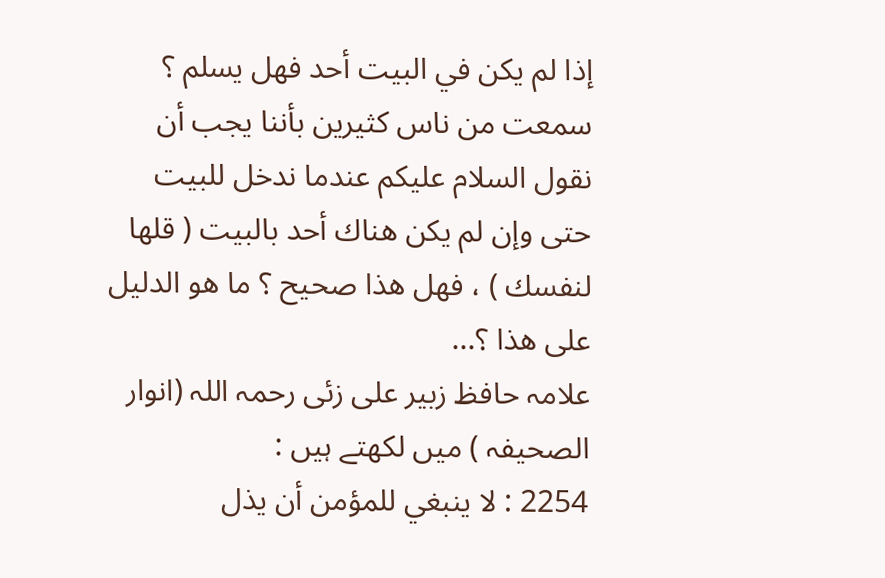إذا لم يكن في البيت أحد فهل يسلم ؟
سمعت من ناس كثيرين بأننا يجب أن نقول السلام عليكم عندما ندخل للبيت حتى وإن لم يكن هناك أحد بالبيت ( قلها لنفسك ) ، فهل هذا صحيح ؟ ما هو الدليل على هذا ؟...
علامہ حافظ زبیر علی زئی رحمہ اللہ (انوار الصحیفہ ) میں لکھتے ہیں :
2254 : لا ينبغي للمؤمن أن يذل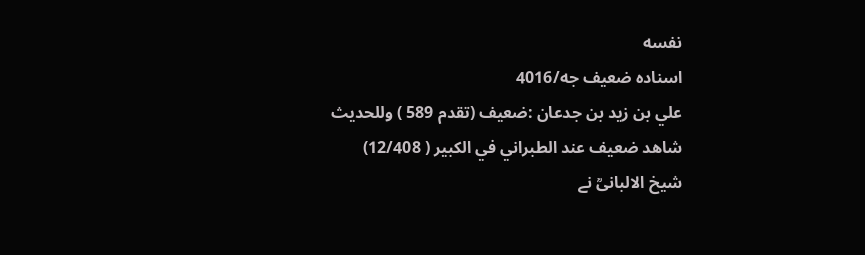نفسه
اسناده ضعيف جه/4016
علي بن زيد بن جدعان :ضعيف (تقدم 589 ) وللحديث شاهد ضعيف عند الطبراني في الكبير ( 12/408)
شیخ الالبانیؒ نے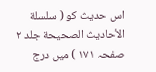اس حدیث کو ( سلسلة الأحاديث الصحيحة جلد ۲ صفحہ ۱۷۱ ) میں درج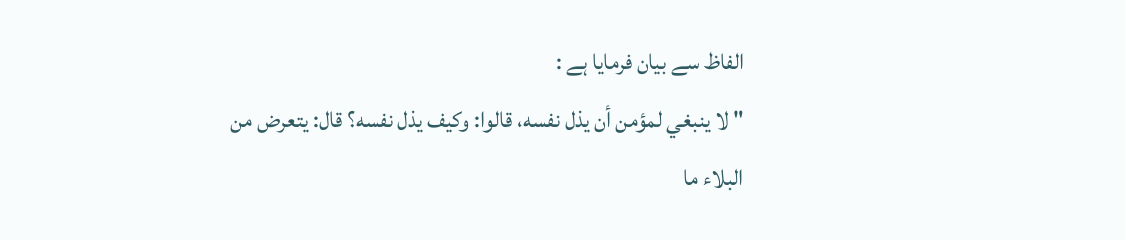الفاظ سے بیان فرمایا ہے :
" لا ينبغي لمؤمن أن يذل نفسه، قالوا: وكيف يذل نفسه؟ قال: يتعرض من
البلاء ما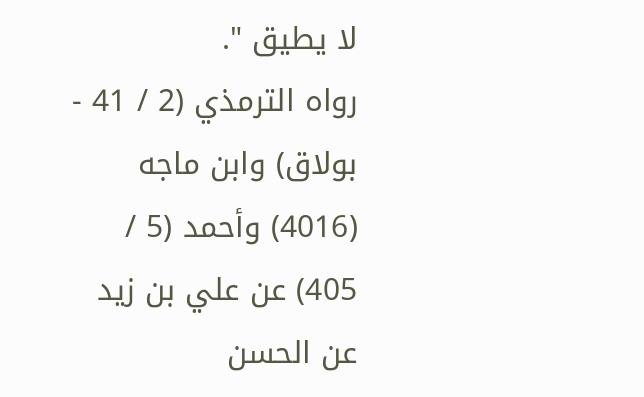لا يطيق ".
رواه الترمذي (2 / 41 - بولاق) وابن ماجه (4016) وأحمد (5 / 405) عن علي بن زيد عن الحسن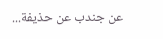عن جندب عن حذيفة...